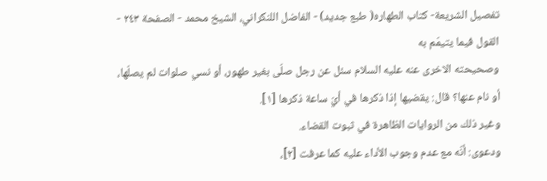تفصيل الشريعة- كتاب الطهاره( طبع جديد) - الفاضل اللنكراني، الشيخ محمد - الصفحة ٢٤٣ - القول فيما يتيمّم به
وصحيحته الاخرى عنه عليه السلام سئل عن رجل صلّى بغير طهور، أو نسي صلوات لم يصلّها، أو نام عنها؟ قال: يقضيها إذا ذكرها في أيّ ساعة ذكرها [١].
وغير ذلك من الروايات الظاهرة في ثبوت القضاء.
ودعوى: أنّه مع عدم وجوب الأداء عليه كما عرفت [٢]،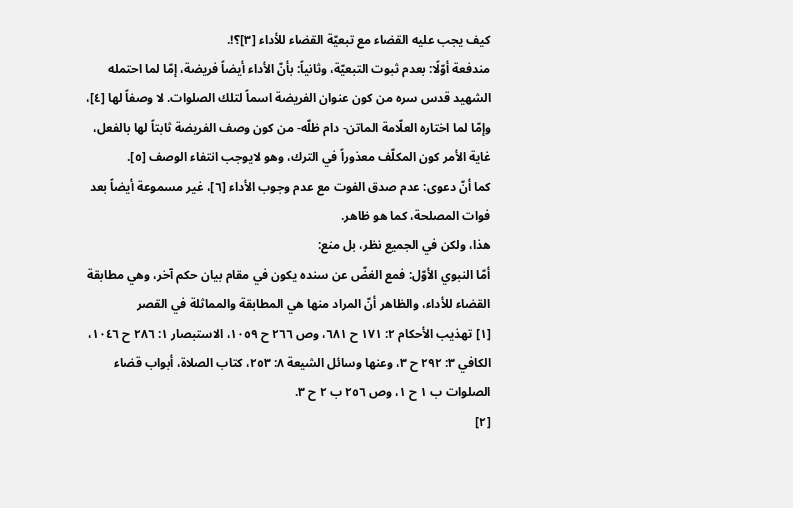كيف يجب عليه القضاء مع تبعيّة القضاء للأداء [٣]؟!.
مندفعة أوّلًا: بعدم ثبوت التبعيّة، وثانياً: بأنّ الأداء أيضاً فريضة، إمّا لما احتمله الشهيد قدس سره من كون عنوان الفريضة اسماً لتلك الصلوات. لا وصفاً لها [٤]، وإمّا لما اختاره العلّامة الماتن- دام ظلّه- من كون وصف الفريضة ثابتاً لها بالفعل، غاية الأمر كون المكلّف معذوراً في الترك، وهو لايوجب انتفاء الوصف [٥].
كما أنّ دعوى: عدم صدق الفوت مع عدم وجوب الأداء [٦]، غير مسموعة أيضاً بعد فوات المصلحة، كما هو ظاهر.
هذا، ولكن في الجميع نظر، بل منع:
أمّا النبوي الأوّل: فمع الغضّ عن سنده يكون في مقام بيان حكم آخر، وهي مطابقة القضاء للأداء، والظاهر أنّ المراد منها هي المطابقة والمماثلة في القصر
[١] تهذيب الأحكام ٢: ١٧١ ح ٦٨١، وص ٢٦٦ ح ١٠٥٩، الاستبصار ١: ٢٨٦ ح ١٠٤٦، الكافي ٣: ٢٩٢ ح ٣، وعنها وسائل الشيعة ٨: ٢٥٣، كتاب الصلاة، أبواب قضاء الصلوات ب ١ ح ١، وص ٢٥٦ ب ٢ ح ٣.
[٢]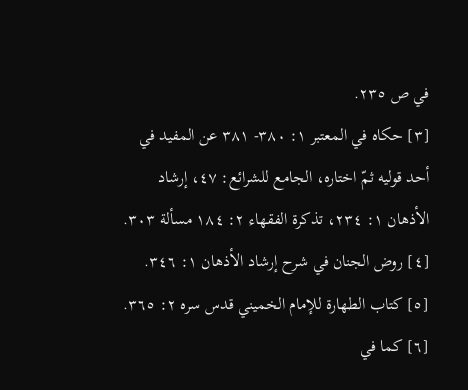في ص ٢٣٥.
[٣] حكاه في المعتبر ١: ٣٨٠- ٣٨١ عن المفيد في أحد قوليه ثمّ اختاره، الجامع للشرائع: ٤٧، إرشاد الأذهان ١: ٢٣٤، تذكرة الفقهاء ٢: ١٨٤ مسألة ٣٠٣.
[٤] روض الجنان في شرح إرشاد الأذهان ١: ٣٤٦.
[٥] كتاب الطهارة للإمام الخميني قدس سره ٢: ٣٦٥.
[٦] كما في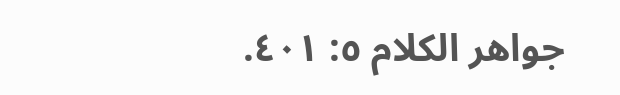جواهر الكلام ٥: ٤٠١.